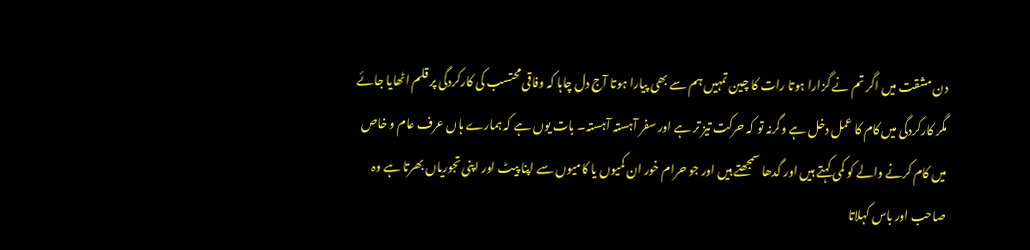دن مشقت میں اگر تم نے گزارا ہوتا رات کا چین تمہیں ہم سے بھی پیارا ہوتا آج دل چاہا کہ وفاقی محتسب کی کارکردگی پر قلم اٹھایا جائے مگر کارکردگی میں کام کا عمل دخل ہے وگرنہ تو کہ حرکت تیز تر ہے اور سفر آہستہ آہستہ۔ بات یوں ہے کہ ہمارے ہاں عرف عام و خاص میں کام کرنے والے کو کمی کہتے ہیں اور گدھا سمجھتے ہیں اور جو حرام خور ان کمیوں یا کامیوں سے اپنا پیٹ اور اپنی تجوریاں بھرتا ہے وہ صاحب اور باس کہلاتا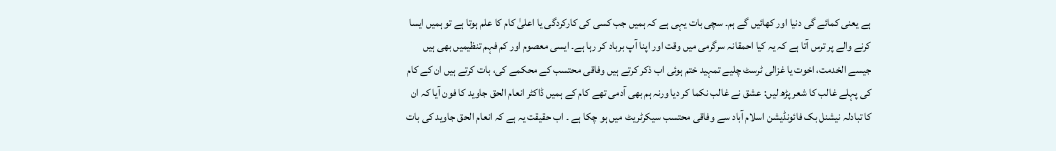ہے یعنی کمائے گی دنیا اور کھائیں گے ہم۔ سچی بات یہی ہے کہ ہمیں جب کسی کی کارکردگی یا اعلیٰ کام کا علم ہوتا ہے تو ہمیں ایسا کرنے والے پر ترس آتا ہے کہ یہ کیا احمقانہ سرگرمی میں وقت اور اپنا آپ برباد کر رہا ہے۔ ایسی معصوم اور کم فہم تنظیمیں بھی ہیں جیسے الخدمت، اخوت یا غزالی ٹرسٹ چلیے تمہید ختم ہوئی اب ذکر کرتے ہیں وفاقی محتسب کے محکمے کی، بات کرتے ہیں ان کے کام کی پہلے غالب کا شعر پڑھ لیں: عشق نے غالب نکما کر دیا ورنہ ہم بھی آدمی تھے کام کے ہمیں ڈاکٹر انعام الحق جاوید کا فون آیا کہ ان کا تبادلہ نیشنل بک فائونڈیشن اسلام آباد سے وفاقی محتسب سیکرٹریٹ میں ہو چکا ہے ۔ اب حقیقت یہ ہے کہ انعام الحق جاوید کی بات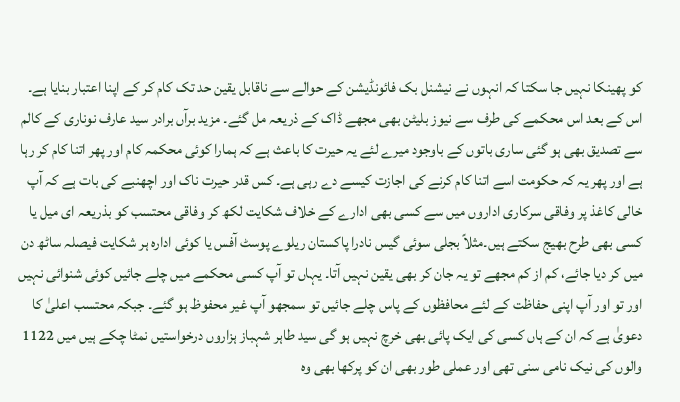کو پھینکا نہیں جا سکتا کہ انہوں نے نیشنل بک فائونڈیشن کے حوالے سے ناقابل یقین حد تک کام کر کے اپنا اعتبار بنایا ہے۔ اس کے بعد اس محکمے کی طرف سے نیوز بلیٹن بھی مجھے ڈاک کے ذریعہ مل گئے۔ مزید برآں برادر سید عارف نوناری کے کالم سے تصدیق بھی ہو گئی ساری باتوں کے باوجود میرے لئے یہ حیرت کا باعث ہے کہ ہمارا کوئی محکمہ کام اور پھر اتنا کام کر رہا ہے اور پھر یہ کہ حکومت اسے اتنا کام کرنے کی اجازت کیسے دے رہی ہے۔ کس قدر حیرت ناک اور اچھنبے کی بات ہے کہ آپ خالی کاغذ پر وفاقی سرکاری اداروں میں سے کسی بھی ادارے کے خلاف شکایت لکھ کر وفاقی محتسب کو بذریعہ ای میل یا کسی بھی طرح بھیج سکتے ہیں۔مثلاً بجلی سوئی گیس نادرا پاکستان ریلوے پوسٹ آفس یا کوئی ادارہ ہر شکایت فیصلہ ساٹھ دن میں کر دیا جائے، کم از کم مجھے تو یہ جان کر بھی یقین نہیں آتا۔ یہاں تو آپ کسی محکمے میں چلے جائیں کوئی شنوائی نہیں اور تو اور آپ اپنی حفاظت کے لئے محافظوں کے پاس چلے جائیں تو سمجھو آپ غیر محفوظ ہو گئے۔ جبکہ محتسب اعلیٰ کا دعویٰ ہے کہ ان کے ہاں کسی کی ایک پائی بھی خرچ نہیں ہو گی سید طاہر شہباز ہزاروں درخواستیں نمٹا چکے ہیں میں 1122 والوں کی نیک نامی سنی تھی اور عملی طور بھی ان کو پرکھا بھی وہ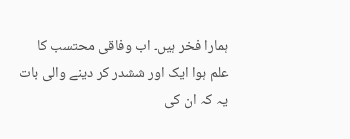ہمارا فخر ہیں۔ اب وفاقی محتسب کا علم ہوا ایک اور ششدر کر دینے والی بات یہ کہ ان کی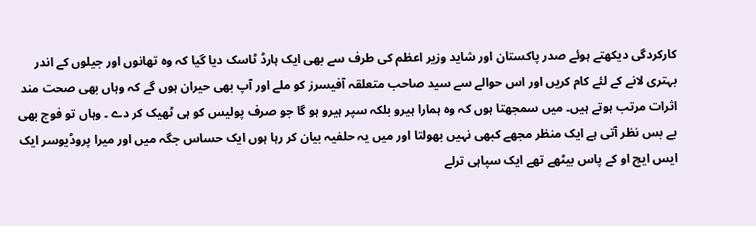کارکردگی دیکھتے ہوئے صدر پاکستان اور شاید وزیر اعظم کی طرف سے بھی ایک ہارڈ ٹاسک دیا گیا کہ وہ تھانوں اور جیلوں کے اندر بہتری لانے کے لئے کام کریں اور اس حوالے سے سید صاحب متعلقہ آفیسرز کو ملے اور آپ بھی حیران ہوں گے کہ وہاں بھی صحت مند اثرات مرتب ہوتے ہیں۔ میں سمجھتا ہوں کہ وہ ہمارا ہیرو بلکہ سپر ہیرو ہو گا جو صرف پولیس کو ہی ٹھیک کر دے ۔ وہاں تو فوج بھی بے بس نظر آتی ہے ایک منظر مجھے کبھی نہیں بھولتا اور میں یہ حلفیہ بیان کر رہا ہوں ایک حساس جگہ میں اور میرا پروڈیوسر ایک ایس ایچ او کے پاس بیٹھے تھے ایک سپاہی ترلے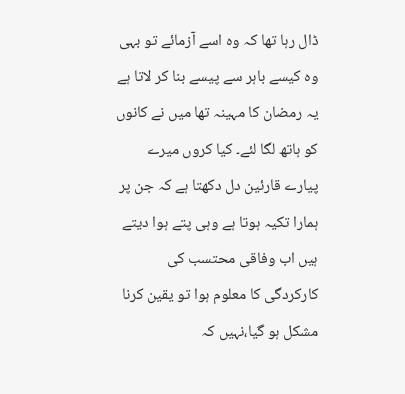ڈال رہا تھا کہ وہ اسے آزمائے تو بہی وہ کیسے باہر سے پیسے بنا کر لاتا ہے یہ رمضان کا مہینہ تھا میں نے کانوں کو ہاتھ لگا لئے۔ کیا کروں میرے پیارے قارئین دل دکھتا ہے کہ جن پر ہمارا تکیہ ہوتا ہے وہی پتے ہوا دیتے ہیں اب وفاقی محتسب کی کارکردگی کا معلوم ہوا تو یقین کرنا مشکل ہو گیا،نہیں کہ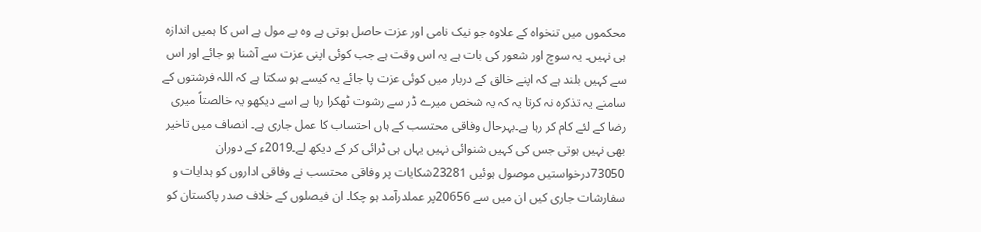محکموں میں تنخواہ کے علاوہ جو نیک نامی اور عزت حاصل ہوتی ہے وہ بے مول ہے اس کا ہمیں اندازہ ہی نہیں۔ یہ سوچ اور شعور کی بات ہے یہ اس وقت ہے جب کوئی اپنی عزت سے آشنا ہو جائے اور اس سے کہیں بلند ہے کہ اپنے خالق کے دربار میں کوئی عزت پا جائے یہ کیسے ہو سکتا ہے کہ اللہ فرشتوں کے سامنے یہ تذکرہ نہ کرتا یہ کہ یہ شخص میرے ڈر سے رشوت ٹھکرا رہا ہے اسے دیکھو یہ خالصتاً میری رضا کے لئے کام کر رہا ہے۔بہرحال وفاقی محتسب کے ہاں احتساب کا عمل جاری ہے۔ انصاف میں تاخیر بھی نہیں ہوتی جس کی کہیں شنوائی نہیں یہاں ہی ٹرائی کر کے دیکھ لے۔2019ء کے دوران 73050درخواستیں موصول ہوئیں 23281شکایات پر وفاقی محتسب نے وفاقی اداروں کو ہدایات و سفارشات جاری کیں ان میں سے 20656پر عملدرآمد ہو چکا۔ ان فیصلوں کے خلاف صدر پاکستان کو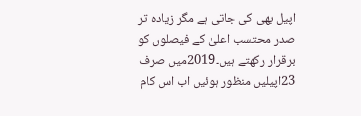اپیل بھی کی جاتی ہے مگر زیادہ تر صدر محتسب اعلیٰ کے فیصلوں کو برقرار رکھتے ہیں۔2019میں صرف 23اپیلیں منظور ہوئیں اب اس کام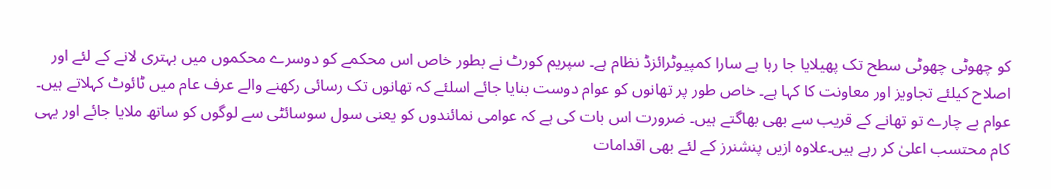کو چھوٹی چھوٹی سطح تک پھیلایا جا رہا ہے سارا کمپیوٹرائزڈ نظام ہے۔ سپریم کورٹ نے بطور خاص اس محکمے کو دوسرے محکموں میں بہتری لانے کے لئے اور اصلاح کیلئے تجاویز اور معاونت کا کہا ہے۔ خاص طور پر تھانوں کو عوام دوست بنایا جائے اسلئے کہ تھانوں تک رسائی رکھنے والے عرف عام میں ٹائوٹ کہلاتے ہیں۔ عوام بے چارے تو تھانے کے قریب سے بھی بھاگتے ہیں۔ ضرورت اس بات کی ہے کہ عوامی نمائندوں کو یعنی سول سوسائٹی سے لوگوں کو ساتھ ملایا جائے اور یہی کام محتسب اعلیٰ کر رہے ہیں۔علاوہ ازیں پنشنرز کے لئے بھی اقدامات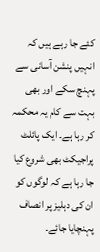کئے جا رہے ہیں کہ انہیں پنشن آسانی سے پہنچ سکے اور بھی بہت سے کام یہ محکمہ کر رہا ہے۔ ایک پائلٹ پراجیکٹ بھی شروع کیا جا رہا ہے کہ لوگوں کو ان کی دہلیز پر انصاف پہنچایا جائے۔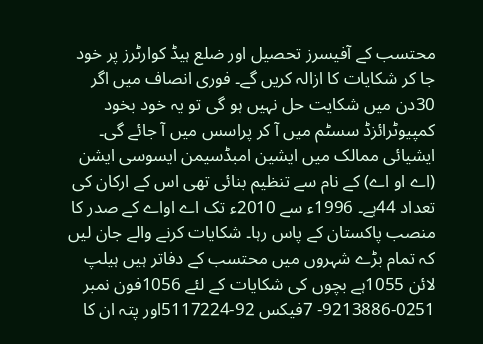محتسب کے آفیسرز تحصیل اور ضلع ہیڈ کوارٹرز پر خود جا کر شکایات کا ازالہ کریں گے۔ فوری انصاف میں اگر 30دن میں شکایت حل نہیں ہو گی تو یہ خود بخود کمپیوٹرائزڈ سسٹم میں آ کر پراسس میں آ جائے گی۔ ایشیائی ممالک میں ایشین امبڈسیمن ایسوسی ایشن (اے او اے) کے نام سے تنظیم بنائی تھی اس کے ارکان کی تعداد 44ہے۔ 1996ء سے 2010ء تک اے اواے کے صدر کا منصب پاکستان کے پاس رہا۔ شکایات کرنے والے جان لیں کہ تمام بڑے شہروں میں محتسب کے دفاتر ہیں ہیلپ لائن 1055ہے بچوں کی شکایات کے لئے 1056فون نمبر 0251-9213886- 7فیکس 92-5117224اور پتہ ان کا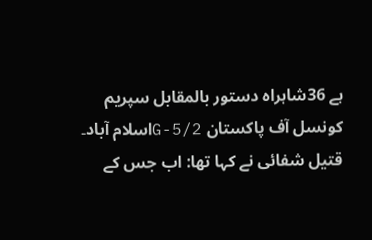ہے 36شاہراہ دستور بالمقابل سپریم کونسل آف پاکستان G-5/2اسلام آباد۔ قتیل شفائی نے کہا تھا: اب جس کے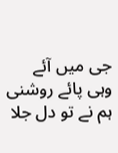جی میں آئے وہی پائے روشنی ہم نے تو دل جلا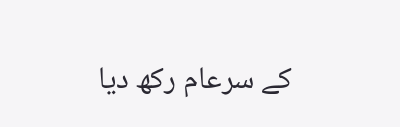کے سرعام رکھ دیا